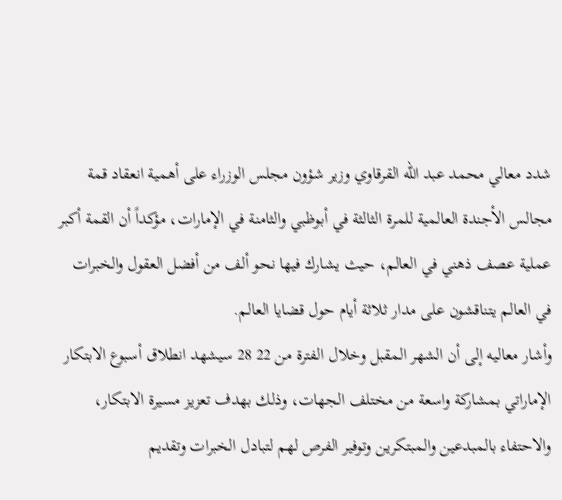شدد معالي محمد عبد الله القرقاوي وزير شؤون مجلس الوزراء على أهمية انعقاد قمة مجالس الأجندة العالمية للمرة الثالثة في أبوظبي والثامنة في الإمارات، مؤكداً أن القمة أكبر عملية عصف ذهني في العالم، حيث يشارك فيها نحو ألف من أفضل العقول والخبرات في العالم يتناقشون على مدار ثلاثة أيام حول قضايا العالم.
وأشار معاليه إلى أن الشهر المقبل وخلال الفترة من 22 28 سيشهد انطلاق أسبوع الابتكار الإماراتي بمشاركة واسعة من مختلف الجهات، وذلك بهدف تعزيز مسيرة الابتكار، والاحتفاء بالمبدعين والمبتكرين وتوفير الفرص لهم لتبادل الخبرات وتقديم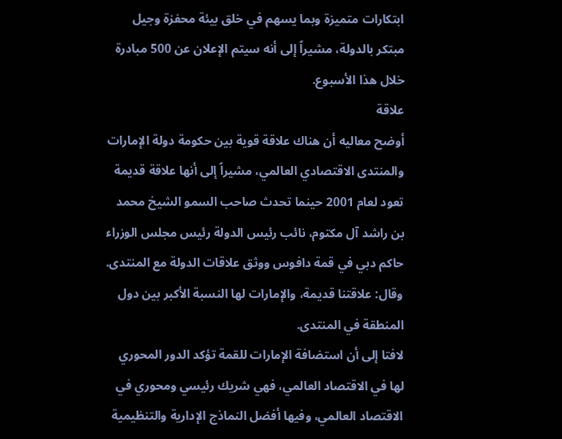ابتكارات متميزة وبما يسهم في خلق بيئة محفزة وجيل مبتكر بالدولة، مشيراً إلى أنه سيتم الإعلان عن 500 مبادرة خلال هذا الأسبوع.
علاقة
أوضح معاليه أن هناك علاقة قوية بين حكومة دولة الإمارات والمنتدى الاقتصادي العالمي، مشيراً إلى أنها علاقة قديمة تعود لعام 2001 حينما تحدث صاحب السمو الشيخ محمد بن راشد آل مكتوم، نائب رئيس الدولة رئيس مجلس الوزراء حاكم دبي في قمة دافوس ووثق علاقات الدولة مع المنتدى. وقال: علاقتنا قديمة، والإمارات لها النسبة الأكبر بين دول المنطقة في المنتدى.
لافتا إلى أن استضافة الإمارات للقمة تؤكد الدور المحوري لها في الاقتصاد العالمي، فهي شريك رئيسي ومحوري في الاقتصاد العالمي، وفيها أفضل النماذج الإدارية والتنظيمية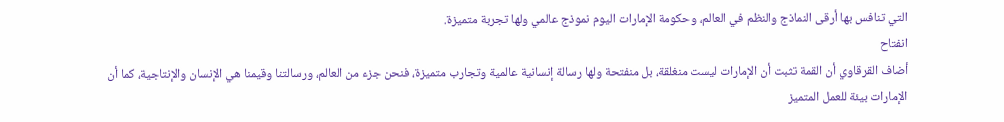التي تنافس بها أرقى النماذج والنظم في العالم، وحكومة الإمارات اليوم نموذج عالمي ولها تجربة متميزة.
انفتاح
أضاف القرقاوي أن القمة تثبت أن الإمارات ليست منغلقة، بل منفتحة ولها رسالة إنسانية عالمية وتجارب متميزة، فنحن جزء من العالم، ورسالتنا وقيمنا هي الإنسان والإنتاجية، كما أن الإمارات بيئة للعمل المتميز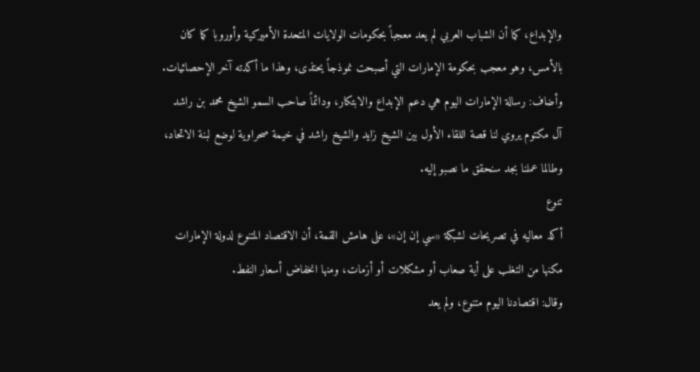والإبداع، كما أن الشباب العربي لم يعد معجباً بحكومات الولايات المتحدة الأميركية وأوروبا كما كان بالأمس، وهو معجب بحكومة الإمارات التي أصبحت نموذجاً يحتذى، وهذا ما أكدته آخر الإحصائيات.
وأضاف: رسالة الإمارات اليوم هي دعم الإبداع والابتكار، ودائماً صاحب السمو الشيخ محمد بن راشد آل مكتوم يروي لنا قصة اللقاء الأول بين الشيخ زايد والشيخ راشد في خيمة صحراوية لوضع لبنة الاتحاد، وطالما عملنا بجد سنحقق ما نصبو إليه.
تنوع
أكد معاليه في تصريحات لشبكة «سي إن إن»، على هامش القمة، أن الاقتصاد المتنوع لدولة الإمارات مكنها من التغلب على أية صعاب أو مشكلات أو أزمات، ومنها انخفاض أسعار النفط.
وقال: اقتصادنا اليوم متنوع، ولم يعد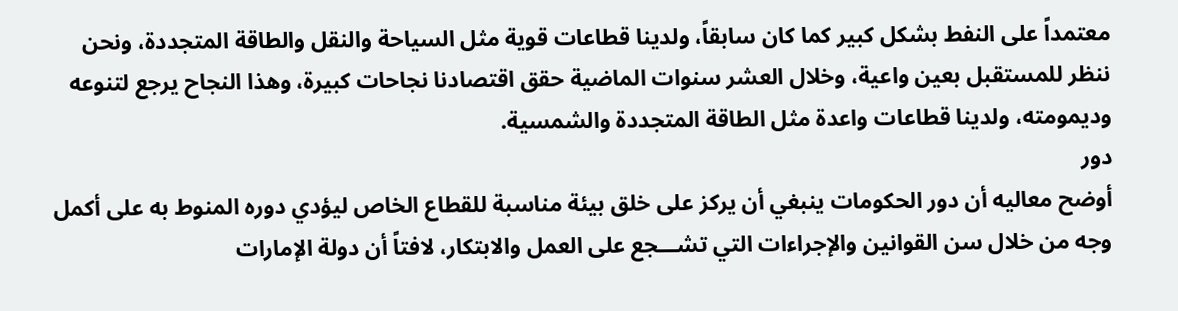معتمداً على النفط بشكل كبير كما كان سابقاً، ولدينا قطاعات قوية مثل السياحة والنقل والطاقة المتجددة، ونحن ننظر للمستقبل بعين واعية، وخلال العشر سنوات الماضية حقق اقتصادنا نجاحات كبيرة، وهذا النجاح يرجع لتنوعه وديمومته، ولدينا قطاعات واعدة مثل الطاقة المتجددة والشمسية.
دور
أوضح معاليه أن دور الحكومات ينبغي أن يركز على خلق بيئة مناسبة للقطاع الخاص ليؤدي دوره المنوط به على أكمل وجه من خلال سن القوانين والإجراءات التي تشـــجع على العمل والابتكار، لافتاً أن دولة الإمارات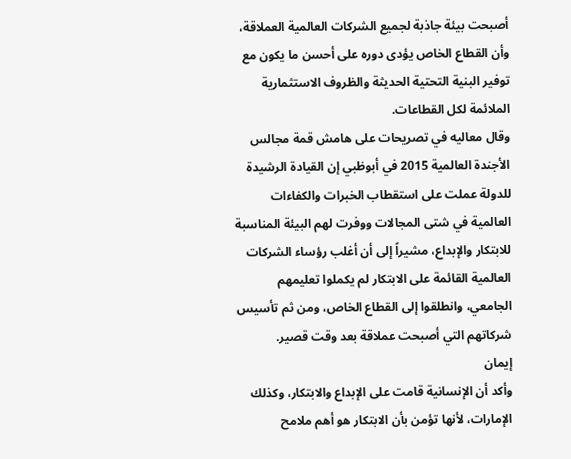أصبحت بيئة جاذبة لجميع الشركات العالمية العملاقة، وأن القطاع الخاص يؤدى دوره على أحسن ما يكون مع توفير البنية التحتية الحديثة والظروف الاستثمارية الملائمة لكل القطاعات.
وقال معاليه في تصريحات على هامش قمة مجالس الأجندة العالمية 2015 في أبوظبي إن القيادة الرشيدة للدولة عملت على استقطاب الخبرات والكفاءات العالمية في شتى المجالات ووفرت لهم البيئة المناسبة للابتكار والإبداع، مشيراً إلى أن أغلب رؤساء الشركات العالمية القائمة على الابتكار لم يكملوا تعليمهم الجامعي، وانطلقوا إلى القطاع الخاص، ومن ثم تأسيس شركاتهم التي أصبحت عملاقة بعد وقت قصير.
إيمان
وأكد أن الإنسانية قامت على الإبداع والابتكار، وكذلك الإمارات، لأنها تؤمن بأن الابتكار هو أهم ملامح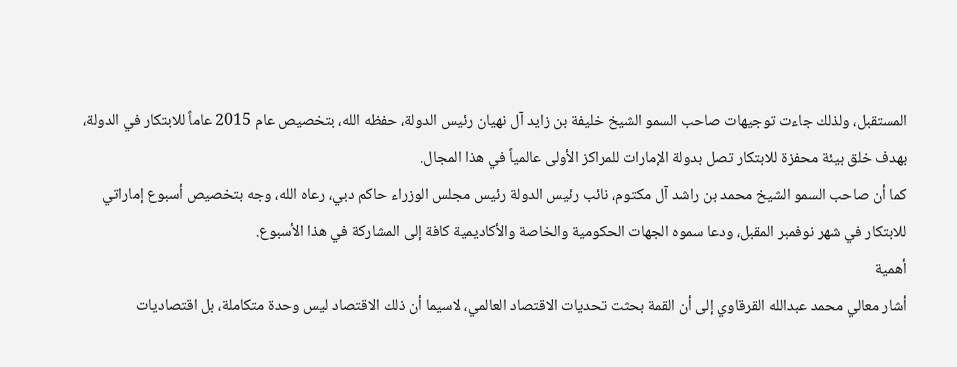المستقبل، ولذلك جاءت توجيهات صاحب السمو الشيخ خليفة بن زايد آل نهيان رئيس الدولة، حفظه الله، بتخصيص عام 2015 عاماً للابتكار في الدولة، بهدف خلق بيئة محفزة للابتكار تصل بدولة الإمارات للمراكز الأولى عالمياً في هذا المجال.
كما أن صاحب السمو الشيخ محمد بن راشد آل مكتوم، نائب رئيس الدولة رئيس مجلس الوزراء حاكم دبي، رعاه الله، وجه بتخصيص أسبوع إماراتي للابتكار في شهر نوفمبر المقبل، ودعا سموه الجهات الحكومية والخاصة والأكاديمية كافة إلى المشاركة في هذا الأسبوع.
أهمية
أشار معالي محمد عبدالله القرقاوي إلى أن القمة بحثت تحديات الاقتصاد العالمي، لاسيما أن ذلك الاقتصاد ليس وحدة متكاملة، بل اقتصاديات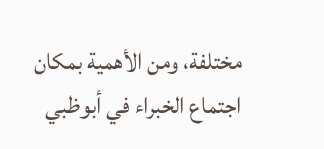مختلفة، ومن الأهمية بمكان اجتماع الخبراء في أبوظبي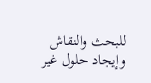للبحث والنقاش وإيجاد حلول غير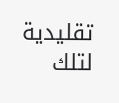تقليدية لتلك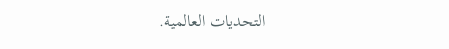التحديات العالمية.